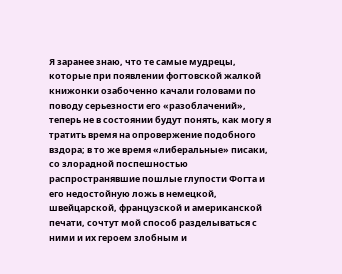Я заранее знаю, что те самые мудрецы, которые при появлении фогтовской жалкой книжонки озабоченно качали головами по поводу серьезности его «разоблачений», теперь не в состоянии будут понять, как могу я тратить время на опровержение подобного вздора; в то же время «либеральные» писаки, со злорадной поспешностью распространявшие пошлые глупости Фогта и его недостойную ложь в немецкой, швейцарской, французской и американской печати, сочтут мой способ разделываться с ними и их героем злобным и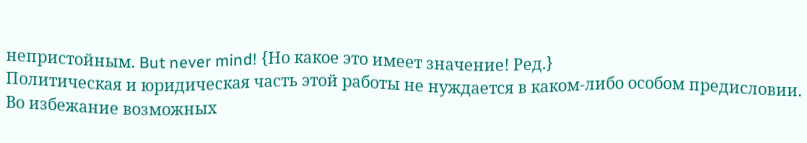непристойным. But never mind! {Но какое это имеет значение! Ред.}
Политическая и юридическая часть этой работы не нуждается в каком-либо особом предисловии. Во избежание возможных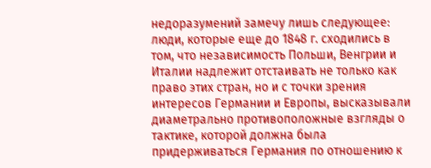недоразумений замечу лишь следующее: люди, которые еще до 1848 г. сходились в том, что независимость Польши, Венгрии и Италии надлежит отстаивать не только как право этих стран, но и с точки зрения интересов Германии и Европы, высказывали диаметрально противоположные взгляды о тактике, которой должна была придерживаться Германия по отношению к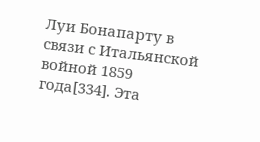Луи Бонапарту в связи с Итальянской войной 1859 года[334]. Эта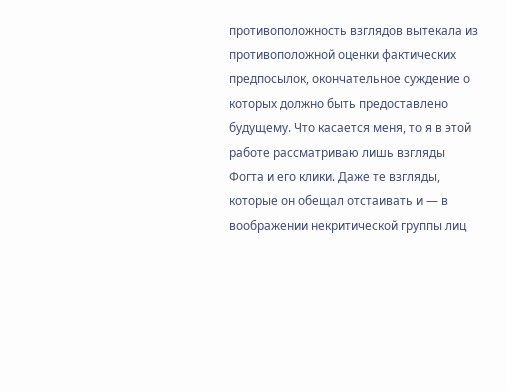противоположность взглядов вытекала из противоположной оценки фактических предпосылок, окончательное суждение о которых должно быть предоставлено будущему. Что касается меня, то я в этой работе рассматриваю лишь взгляды Фогта и его клики. Даже те взгляды, которые он обещал отстаивать и — в воображении некритической группы лиц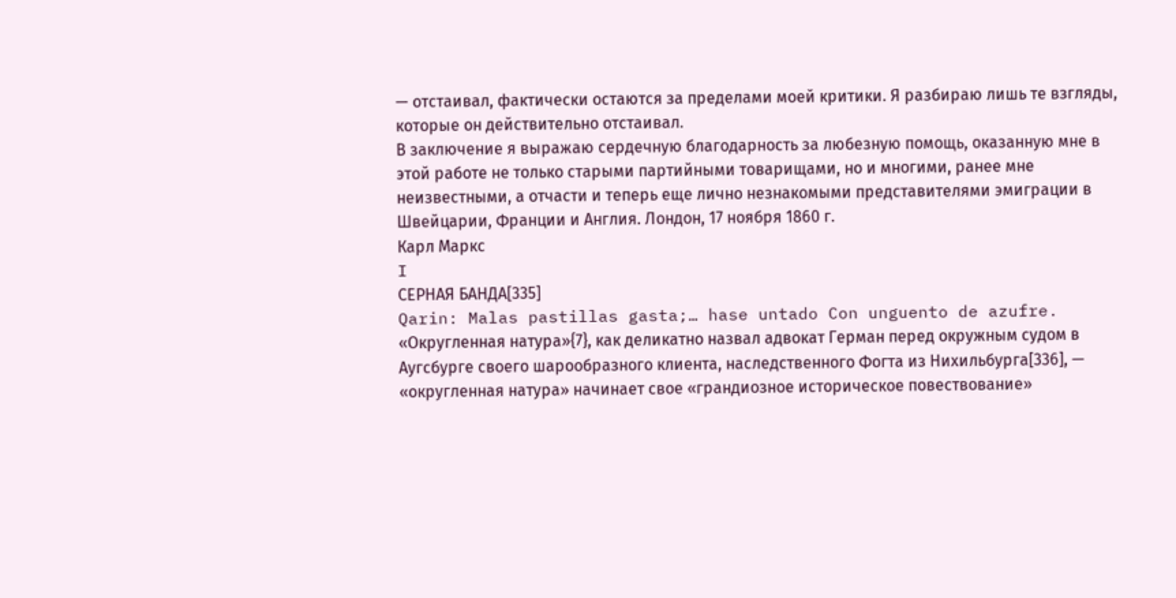— отстаивал, фактически остаются за пределами моей критики. Я разбираю лишь те взгляды, которые он действительно отстаивал.
В заключение я выражаю сердечную благодарность за любезную помощь, оказанную мне в этой работе не только старыми партийными товарищами, но и многими, ранее мне неизвестными, а отчасти и теперь еще лично незнакомыми представителями эмиграции в Швейцарии, Франции и Англия. Лондон, 17 ноября 1860 г.
Карл Маркс
I
СЕРНАЯ БАНДА[335]
Qarin: Malas pastillas gasta;… hase untado Con unguento de azufre.
«Округленная натура»{7}, как деликатно назвал адвокат Герман перед окружным судом в Аугсбурге своего шарообразного клиента, наследственного Фогта из Нихильбурга[336], — «округленная натура» начинает свое «грандиозное историческое повествование»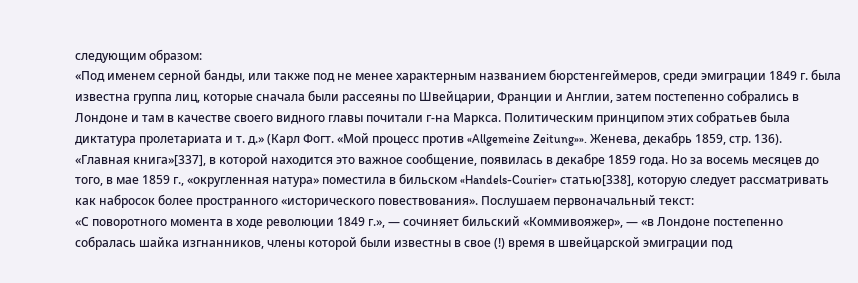следующим образом:
«Под именем серной банды, или также под не менее характерным названием бюрстенгеймеров, среди эмиграции 1849 г. была известна группа лиц, которые сначала были рассеяны по Швейцарии, Франции и Англии, затем постепенно собрались в Лондоне и там в качестве своего видного главы почитали г-на Маркса. Политическим принципом этих собратьев была диктатура пролетариата и т. д.» (Карл Фогт. «Мой процесс против «Allgemeine Zeitung»». Женева, декабрь 1859, стр. 136).
«Главная книга»[337], в которой находится это важное сообщение, появилась в декабре 1859 года. Но за восемь месяцев до того, в мае 1859 г., «округленная натура» поместила в бильском «Handels-Courier» статью[338], которую следует рассматривать как набросок более пространного «исторического повествования». Послушаем первоначальный текст:
«С поворотного момента в ходе революции 1849 г.», — сочиняет бильский «Коммивояжер», — «в Лондоне постепенно собралась шайка изгнанников, члены которой были известны в свое (!) время в швейцарской эмиграции под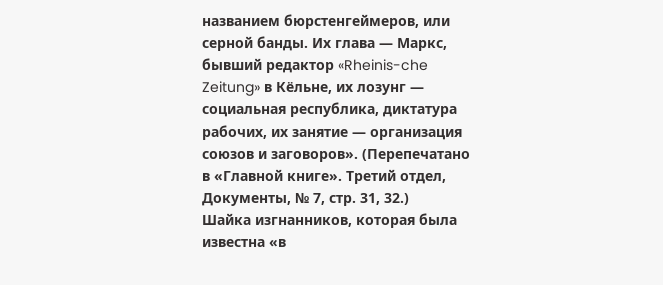названием бюрстенгеймеров, или серной банды. Их глава — Маркс, бывший редактор «Rheinis-che Zeitung» в Кёльне, их лозунг — социальная республика, диктатура рабочих, их занятие — организация союзов и заговоров». (Перепечатано в «Главной книге». Третий отдел, Документы, № 7, стр. 31, 32.)
Шайка изгнанников, которая была известна «в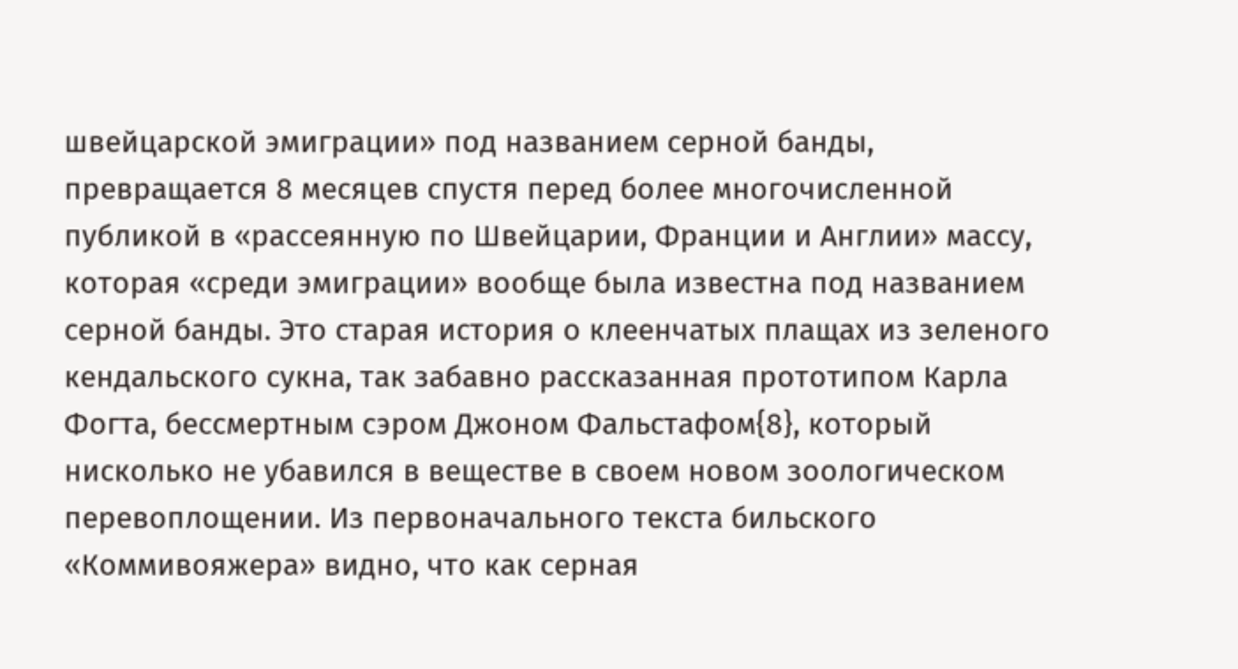швейцарской эмиграции» под названием серной банды, превращается 8 месяцев спустя перед более многочисленной публикой в «рассеянную по Швейцарии, Франции и Англии» массу, которая «среди эмиграции» вообще была известна под названием серной банды. Это старая история о клеенчатых плащах из зеленого кендальского сукна, так забавно рассказанная прототипом Карла Фогта, бессмертным сэром Джоном Фальстафом{8}, который нисколько не убавился в веществе в своем новом зоологическом перевоплощении. Из первоначального текста бильского «Коммивояжера» видно, что как серная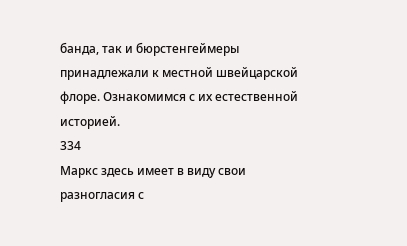банда, так и бюрстенгеймеры принадлежали к местной швейцарской флоре. Ознакомимся с их естественной историей.
334
Маркс здесь имеет в виду свои разногласия с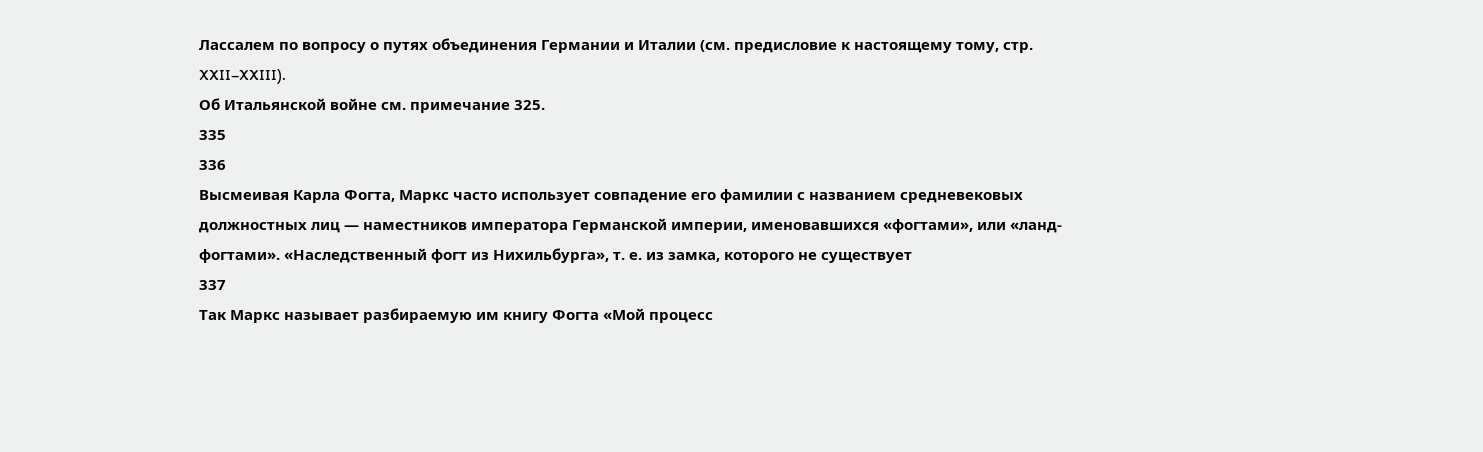Лассалем по вопросу о путях объединения Германии и Италии (см. предисловие к настоящему тому, стр. XXII–XXIII).
Об Итальянской войне см. примечание 325.
335
336
Высмеивая Карла Фогта, Маркс часто использует совпадение его фамилии с названием средневековых должностных лиц — наместников императора Германской империи, именовавшихся «фогтами», или «ланд-фогтами». «Наследственный фогт из Нихильбурга», т. е. из замка, которого не существует
337
Так Маркс называет разбираемую им книгу Фогта «Мой процесс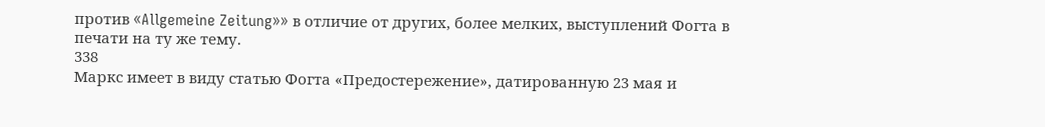против «Allgemeine Zeitung»» в отличие от других, более мелких, выступлений Фогта в печати на ту же тему.
338
Маркс имеет в виду статью Фогта «Предостережение», датированную 23 мая и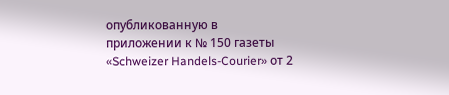опубликованную в приложении к № 150 газеты «Schweizer Handels-Courier» от 2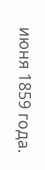июня 1859 года.